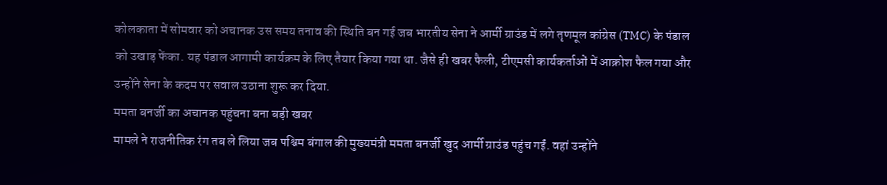कोलकाता में सोमवार को अचानक उस समय तनाव की स्थिति बन गई जब भारतीय सेना ने आर्मी ग्राउंड में लगे तृणमूल कांग्रेस (TMC) के पंडाल को उखाड़ फेंका. यह पंडाल आगामी कार्यक्रम के लिए तैयार किया गया था. जैसे ही खबर फैली, टीएमसी कार्यकर्ताओं में आक्रोश फैल गया और उन्होंने सेना के कदम पर सवाल उठाना शुरू कर दिया.
ममता बनर्जी का अचानक पहुंचना बना बड़ी खबर
मामले ने राजनीतिक रंग तब ले लिया जब पश्चिम बंगाल की मुख्यमंत्री ममता बनर्जी खुद आर्मी ग्राउंड पहुंच गईं. वहां उन्होंने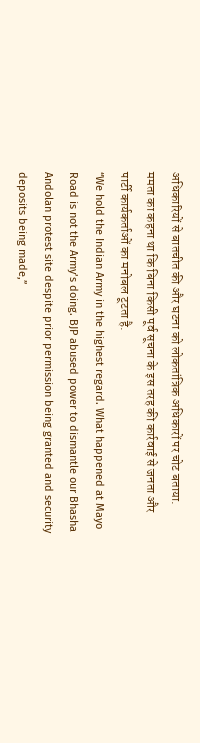अधिकारियों से बातचीत की और घटना को लोकतांत्रिक अधिकारों पर चोट बताया. ममता का कहना था कि बिना किसी पूर्व सूचना के इस तरह की कार्रवाई से जनता और पार्टी कार्यकर्ताओं का मनोबल टूटता है.
“We hold the Indian Army in the highest regard. What happened at Mayo Road is not the Army’s doing. BJP abused power to dismantle our Bhasha Andolan protest site despite prior permission being granted and security deposits being made,”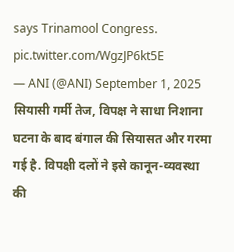says Trinamool Congress. pic.twitter.com/WgzJP6kt5E
— ANI (@ANI) September 1, 2025
सियासी गर्मी तेज, विपक्ष ने साधा निशाना
घटना के बाद बंगाल की सियासत और गरमा गई है. विपक्षी दलों ने इसे कानून-व्यवस्था की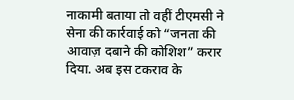नाकामी बताया तो वहीं टीएमसी ने सेना की कार्रवाई को “जनता की आवाज़ दबाने की कोशिश” करार दिया. अब इस टकराव के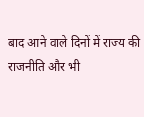बाद आने वाले दिनों में राज्य की राजनीति और भी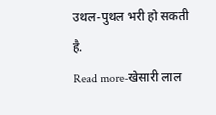उथल-पुथल भरी हो सकती है.
Read more-खेसारी लाल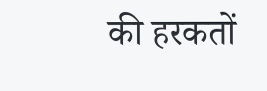की हरकतों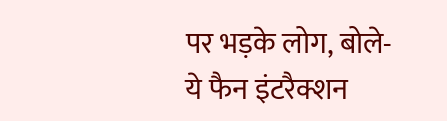पर भड़के लोग, बोले- ये फैन इंटरैक्शन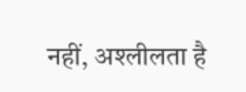नहीं, अश्लीलता है